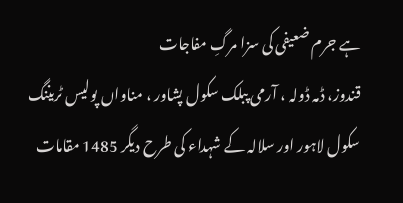ہے جرم ضعیفی کی سزا مرگِ مفاجات
قندوز، ڈمہ ڈولہ ، آرمی پبلک سکول پشاور ، مناواں پولیس ٹریننگ سکول لاہور اور سلالہ کے شہداء کی طرح دیگر 1485 مقامات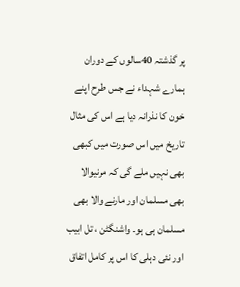پر گذشتہ 40سالوں کے دوران ہمارے شہداء نے جس طرح اپنے خون کا نذرانہ دیا ہے اس کی مثال تاریخ میں اس صورت میں کبھی بھی نہیں ملے گی کہ مرنیوالا بھی مسلمان اور مارنے والا بھی مسلمان ہی ہو۔ واشنگٹن ، تل ابیب اور نئی دہلی کا اس پر کامل اتفاق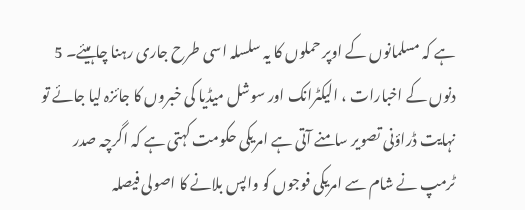ہے کہ مسلمانوں کے اوپر حملوں کا یہ سلسلہ اسی طرح جاری رہنا چاہیئے۔ 5 دنوں کے اخبارات ، الیکٹرانک اور سوشل میڈیا کی خبروں کا جائزہ لیا جائے تو نہایت ڈراؤنی تصویر سامنے آتی ہے امریکی حکومت کہتی ہے کہ اگرچہ صدر ٹرمپ نے شام سے امریکی فوجوں کو واپس بلانے کا اصولی فیصلہ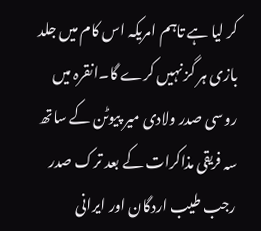کر لیا ہے تاہم امریکہ اس کام میں جلد بازی ہر گز نہیں کرے گا۔انقرہ میں روسی صدر ولادی میر پیوٹن کے ساتھ سہ فریقی مذاکرات کے بعد ترک صدر رجب طیب اردگان اور ایرانی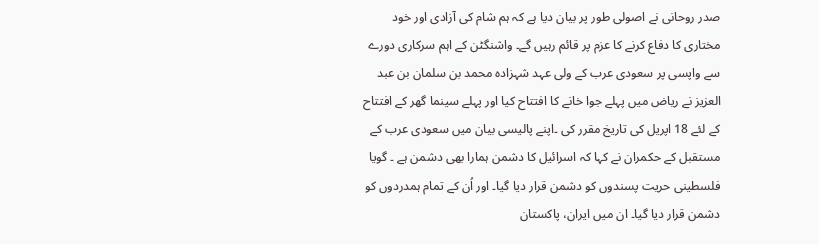صدر روحانی نے اصولی طور پر بیان دیا ہے کہ ہم شام کی آزادی اور خود مختاری کا دفاع کرنے کا عزم پر قائم رہیں گے۔ واشنگٹن کے اہم سرکاری دورے سے واپسی پر سعودی عرب کے ولی عہد شہزادہ محمد بن سلمان بن عبد العزیز نے ریاض میں پہلے جوا خانے کا افتتاح کیا اور پہلے سینما گھر کے افتتاح کے لئے 18 اپریل کی تاریخ مقرر کی ۔اپنے پالیسی بیان میں سعودی عرب کے مستقبل کے حکمران نے کہا کہ اسرائیل کا دشمن ہمارا بھی دشمن ہے ۔ گویا فلسطینی حریت پسندوں کو دشمن قرار دیا گیا۔ اور اُن کے تمام ہمدردوں کو دشمن قرار دیا گیا۔ ان میں ایران، پاکستان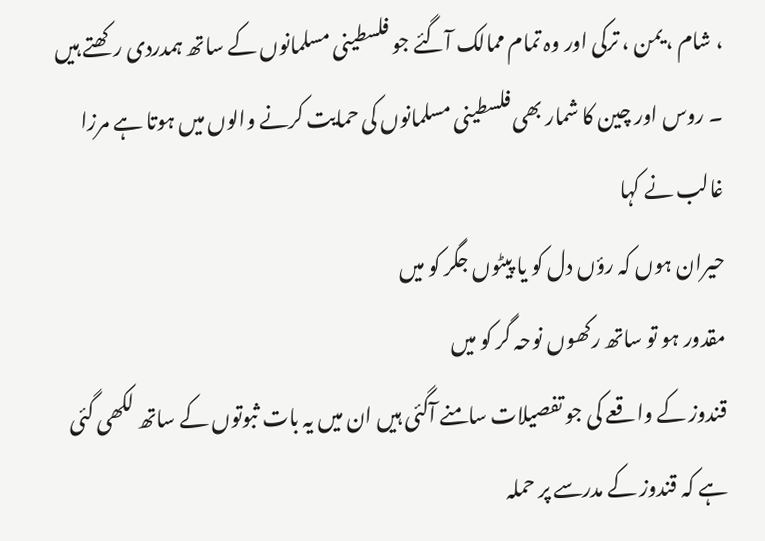، شام ، یمن ، ترکی اور وہ تمام ممالک آگئے جو فلسطینی مسلمانوں کے ساتھ ہمدردی رکھتے ہیں ۔ روس اور چین کا شمار بھی فلسطینی مسلمانوں کی حمایت کرنے والوں میں ہوتا ہے مرزا غالب نے کہا
حیران ہوں کہ رؤں دل کو یا پیٹوں جگر کو میں
مقدور ہو تو ساتھ رکھوں نوحہ گر کو میں
قندوز کے واقعے کی جو تفصیلات سامنے آگئی ہیں ان میں یہ بات ثبوتوں کے ساتھ لکھی گئی ہے کہ قندوز کے مدرسے پر حملہ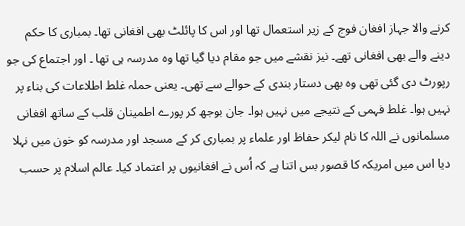کرنے والا جہاز افغان فوج کے زیر استعمال تھا اور اس کا پائلٹ بھی افغانی تھا۔ بمباری کا حکم دینے والے بھی افغانی تھے۔ نیز نقشے میں جو مقام دیا گیا تھا وہ مدرسہ ہی تھا ۔ اور اجتماع کی جو رپورٹ دی گئی تھی وہ بھی دستار بندی کے حوالے سے تھی۔ یعنی حملہ غلط اطلاعات کی بناء پر نہیں ہوا۔ غلط فہمی کے نتیجے میں نہیں ہوا۔ جان بوجھ کر پورے اطمینان قلب کے ساتھ افغانی مسلمانوں نے اللہ کا نام لیکر حفاظ اور علماء پر بمباری کر کے مسجد اور مدرسہ کو خون میں نہلا دیا اس میں امریکہ کا قصور بس اتنا ہے کہ اُس نے افغانیوں پر اعتماد کیا۔ عالم اسلام پر حسب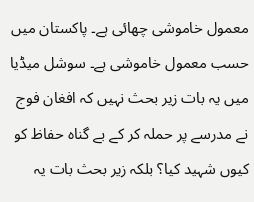معمول خاموشی چھائی ہے۔ پاکستان میں حسب معمول خاموشی ہے۔ سوشل میڈیا میں یہ بات زیر بحث نہیں کہ افغان فوج نے مدرسے پر حملہ کر کے بے گناہ حفاظ کو کیوں شہید کیا؟ بلکہ زیر بحث بات یہ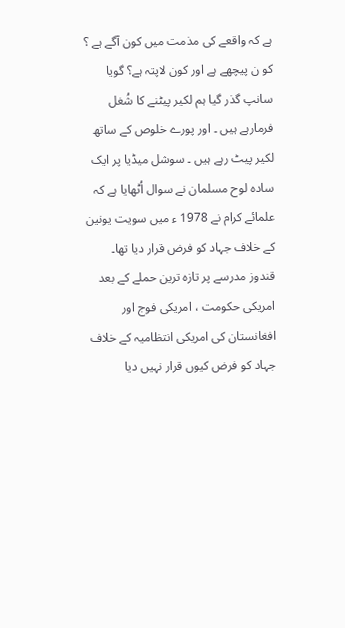ہے کہ واقعے کی مذمت میں کون آگے ہے ؟ کو ن پیچھے ہے اور کون لاپتہ ہے؟ گویا سانپ گذر گیا ہم لکیر پیٹنے کا شُغل فرمارہے ہیں ۔ اور پورے خلوص کے ساتھ لکیر پیٹ رہے ہیں ۔ سوشل میڈیا پر ایک سادہ لوح مسلمان نے سوال اُٹھایا ہے کہ علمائے کرام نے 1978 ء میں سویت یونین کے خلاف جہاد کو فرض قرار دیا تھا۔ قندوز مدرسے پر تازہ ترین حملے کے بعد امریکی حکومت ، امریکی فوج اور افغانستان کی امریکی انتظامیہ کے خلاف جہاد کو فرض کیوں قرار نہیں دیا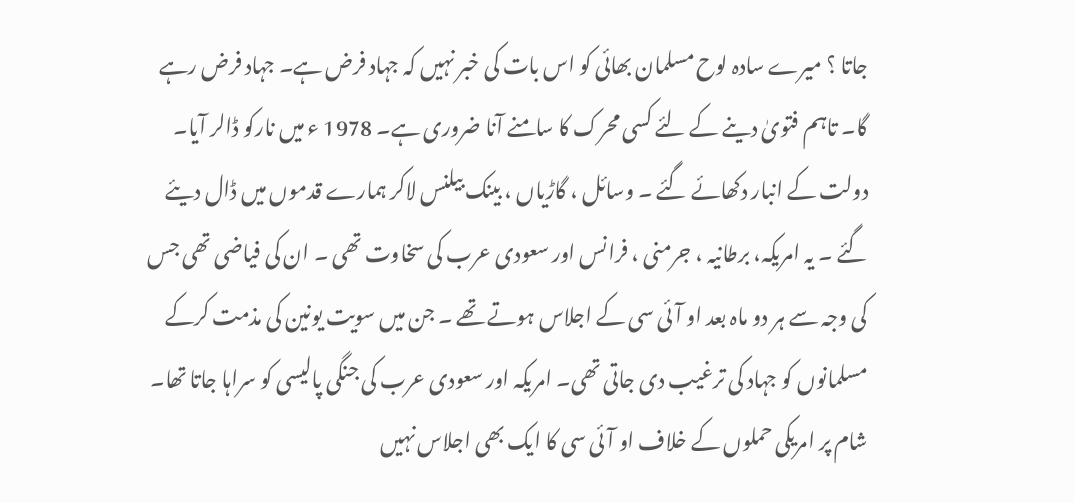جاتا ؟ میرے سادہ لوح مسلمان بھائی کو اس بات کی خبر نہیں کہ جہاد فرض ہے۔ جہاد فرض رہے گا۔ تاہم فتویٰ دینے کے لئے کسی محرک کا سامنے آنا ضروری ہے۔ 1978 ء میں نارکو ڈالر آیا۔ دولت کے انبار دکھائے گئے ۔ وسائل ، گاڑیاں ، بینک بیلنس لاکر ہمارے قدموں میں ڈال دیئے گئے ۔ یہ امریکہ، برطانیہ ، جرمنی ، فرانس اور سعودی عرب کی سخاوت تھی ۔ ان کی فیاضی تھی جس کی وجہ سے ہر دو ماہ بعد او آئی سی کے اجلاس ہوتے تھے ۔ جن میں سویت یونین کی مذمت کرکے مسلمانوں کو جہاد کی ترغیب دی جاتی تھی۔ امریکہ اور سعودی عرب کی جنگی پالیسی کو سراہا جاتا تھا۔ شام پر امریکی حملوں کے خلاف او آئی سی کا ایک بھی اجلاس نہیں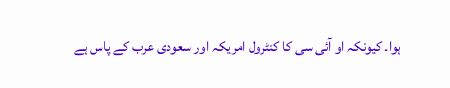ہوا۔ کیونکہ او آئی سی کا کنٹرول امریکہ اور سعودی عرب کے پاس ہے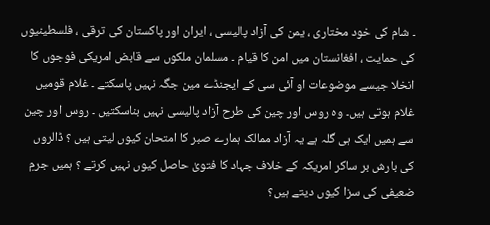۔ شام کی خود مختاری ، یمن کی آزاد پالیسی ، ایران اور پاکستان کی ترقی ، فلسطینیوں کی حمایت ، افغانستان میں امن کا قیام ۔ مسلمان ملکوں سے قابض امریکی فوجوں کا انخلا جیسے موضوعات او آئی سی کے ایجنڈے مین جگہ نہیں پاسکتے ۔ غلام قومیں غلام ہوتی ہیں۔ وہ روس اور چین کی طرح آزاد پالیسی نہیں بناسکتیں ۔ روس اور چین سے ہمیں ایک ہی گلہ ہے یہ آزاد ممالک ہمارے صبر کا امتحان کیوں لیتی ہیں ؟ ڈالروں کی بارش بر ساکر امریکہ کے خلاف جہاد کا فتویٰ حاصل کیوں نہیں کرتے ؟ ہمیں جرمِ ضعیفی کی سزا کیوں دیتے ہیں؟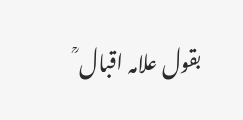بقول علامہ اقبال ؒ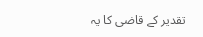تقدیر کے قاضی کا یہ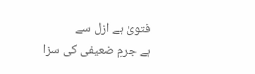فتویٰ ہے ازل سے
ہے جرمِ ضعیفی کی سزا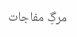مرگِ مفاجات